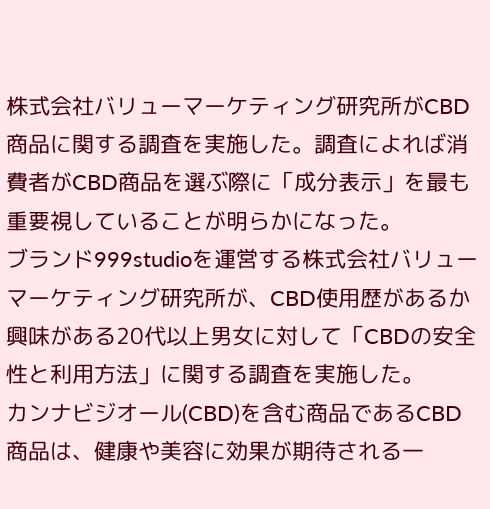株式会社バリューマーケティング研究所がCBD商品に関する調査を実施した。調査によれば消費者がCBD商品を選ぶ際に「成分表示」を最も重要視していることが明らかになった。
ブランド999studioを運営する株式会社バリューマーケティング研究所が、CBD使用歴があるか興味がある20代以上男女に対して「CBDの安全性と利用方法」に関する調査を実施した。
カンナビジオール(CBD)を含む商品であるCBD商品は、健康や美容に効果が期待される一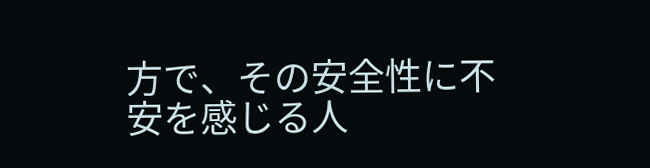方で、その安全性に不安を感じる人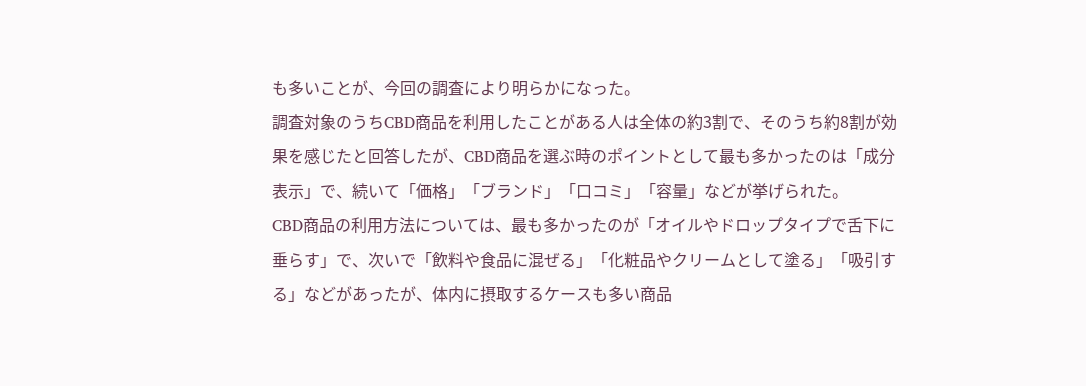も多いことが、今回の調査により明らかになった。
調査対象のうちCBD商品を利用したことがある人は全体の約3割で、そのうち約8割が効果を感じたと回答したが、CBD商品を選ぶ時のポイントとして最も多かったのは「成分表示」で、続いて「価格」「ブランド」「口コミ」「容量」などが挙げられた。
CBD商品の利用方法については、最も多かったのが「オイルやドロップタイプで舌下に垂らす」で、次いで「飲料や食品に混ぜる」「化粧品やクリームとして塗る」「吸引する」などがあったが、体内に摂取するケースも多い商品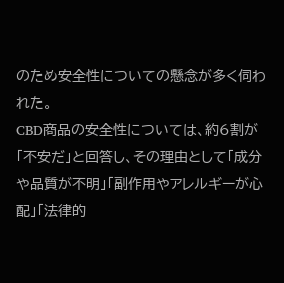のため安全性についての懸念が多く伺われた。
CBD商品の安全性については、約6割が「不安だ」と回答し、その理由として「成分や品質が不明」「副作用やアレルギーが心配」「法律的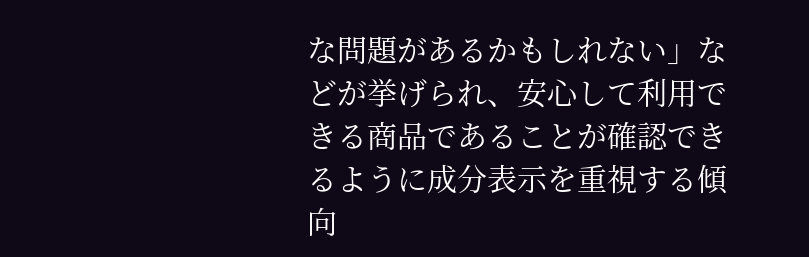な問題があるかもしれない」などが挙げられ、安心して利用できる商品であることが確認できるように成分表示を重視する傾向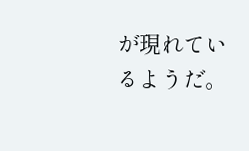が現れているようだ。